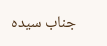جناب سیدہ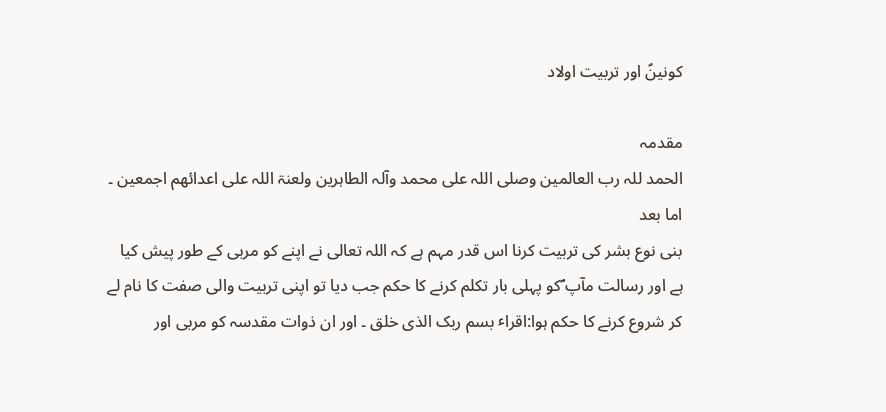کونینؑ اور تربیت اولاد

مقدمہ
الحمد للہ رب العالمین وصلی اللہ علی محمد وآلہ الطاہرین ولعنۃ اللہ علی اعدائھم اجمعین ۔ اما بعد
بنی نوع بشر کی تربیت کرنا اس قدر مہم ہے کہ اللہ تعالی نے اپنے کو مربی کے طور پیش کیا ہے اور رسالت مآپ ؐکو پہلی بار تکلم کرنے کا حکم جب دیا تو اپنی تربیت والی صفت کا نام لے کر شروع کرنے کا حکم ہوا:اقراٴ بسم ربک الذی خلق ۔ اور ان ذوات مقدسہ کو مربی اور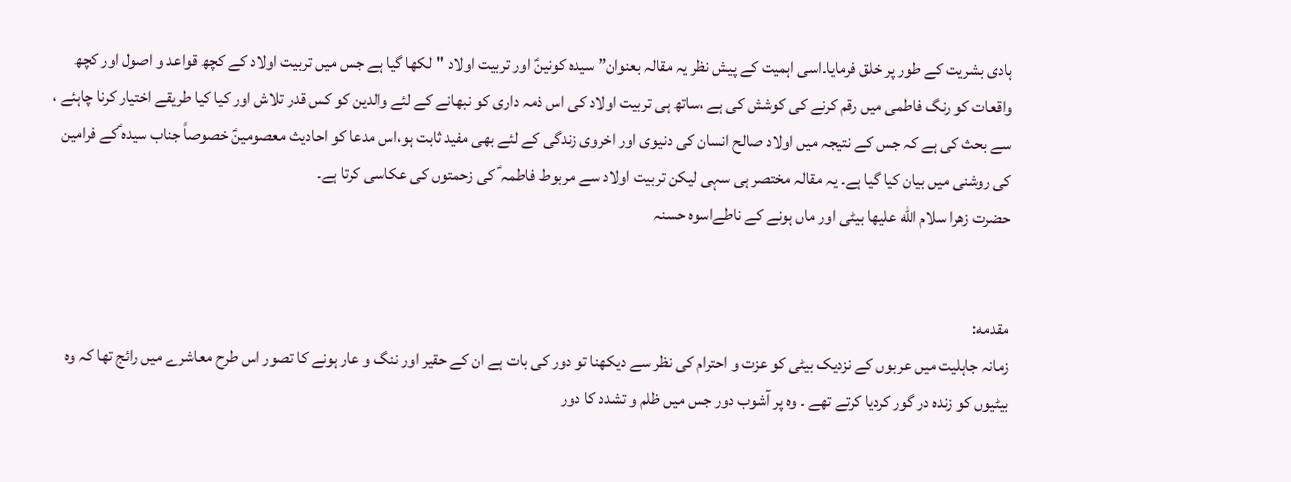ہادی بشریت کے طور پر خلق فرمایا۔اسی اہمیت کے پیش نظر یہ مقالہ بعنوان” سیدہ کونینؑ اور تربیت اولاد "لکھا گیا ہے جس میں تربیت اولاد کے کچھ قواعد و اصول اور کچھ واقعات کو رنگ فاطمی میں رقم کرنے کی کوشش کی ہے ،ساتھ ہی تربیت اولاد کی اس ذمہ داری کو نبھانے کے لئے والدین کو کس قدر تلاش اور کیا کیا طریقے اختیار کرنا چاہئے ، سے بحث کی ہے کہ جس کے نتیجہ میں اولاد صالح انسان کی دنیوی اور اخروی زندگی کے لئے بھی مفید ثابت ہو،اس مدعا کو احادیث معصومینؑ خصوصاً جناب سیدہ ؑکے فرامین کی روشنی میں بیان کیا گیا ہے۔ یہ مقالہ مختصر ہی سہی لیکن تربیت اولاد سے مربوط فاطمہ ؑ کی زحمتوں کی عکاسی کرتا ہے۔
حضرت زهرا سلام الله علیها بیٹی اور ماں ہونے کے ناطےاسوہ حسنہ


مقدمه:
زمانہ جاہلیت میں عربوں کے نزدیک بیٹی کو عزت و احترام کی نظر سے دیکھنا تو دور کی بات ہے ان کے حقیر اور ننگ و عار ہونے کا تصور اس طرح معاشرے میں رائج تھا کہ وہ بیٹیوں کو زندہ در گور کردیا کرتے تھے ۔ وہ پر آشوب دور جس میں ظلم و تشدد کا دور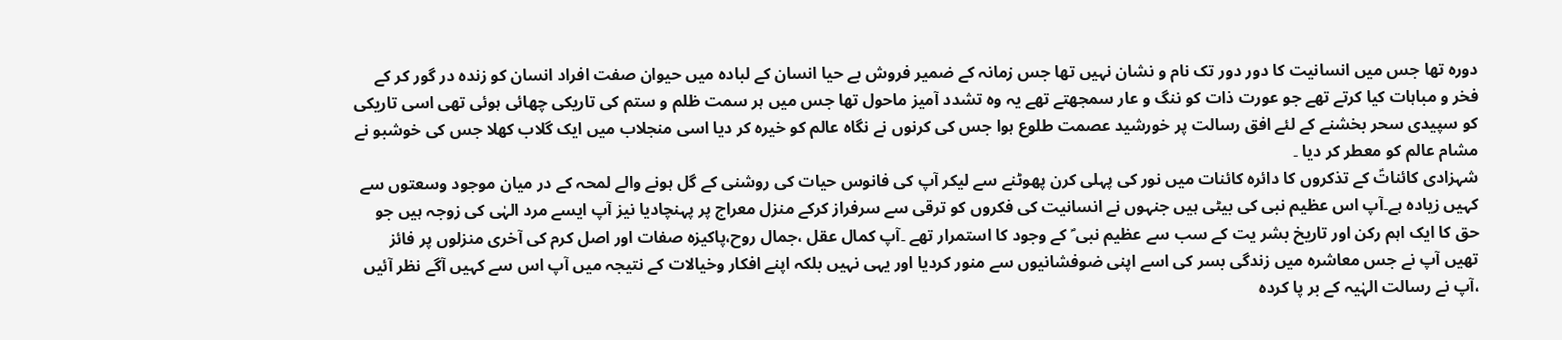دورہ تھا جس میں انسانیت کا دور دور تک نام و نشان نہیں تھا جس زمانہ کے ضمیر فروش بے حیا انسان کے لبادہ میں حیوان صفت افراد انسان کو زندہ در گور کر کے فخر و مباہات کیا کرتے تھے جو عورت ذات کو ننگ و عار سمجھتے تھے یہ وہ تشدد آمیز ماحول تھا جس میں ہر سمت ظلم و ستم کی تاریکی چھائی ہوئی تھی اسی تاریکی کو سپیدی سحر بخشنے کے لئے افق رسالت پر خورشید عصمت طلوع ہوا جس کی کرنوں نے نگاہ عالم کو خیرہ کر دیا اسی منجلاب میں ایک گلاب کھلا جس کی خوشبو نے مشام عالم کو معطر کر دیا ۔
شہزادی کائناتؑ کے تذکروں کا دائرہ کائنات میں نور کی پہلی کرن پھوٹنے سے لیکر آپ کی فانوس حیات کی روشنی کے گل ہونے والے لمحہ کے در میان موجود وسعتوں سے کہیں زیادہ ہے۔آپ اس عظیم نبی کی بیٹی ہیں جنہوں نے انسانیت کی فکروں کو ترقی سے سرفراز کرکے منزل معراج پر پہنچادیا نیز آپ ایسے مرد الہٰی کی زوجہ ہیں جو حق کا ایک اہم رکن اور تاریخ بشر یت کے سب سے عظیم نبی ؐ کے وجود کا استمرار تھے ۔آپ کمال عقل ،جمال روح،پاکیزہ صفات اور اصل کرم کی آخری منزلوں پر فائز تھیں آپ نے جس معاشرہ میں زندگی بسر کی اسے اپنی ضوفشانیوں سے منور کردیا اور یہی نہیں بلکہ اپنے افکار وخیالات کے نتیجہ میں آپ اس سے کہیں آگے نظر آئیں ،آپ نے رسالت الہٰیہ کے بر پا کردہ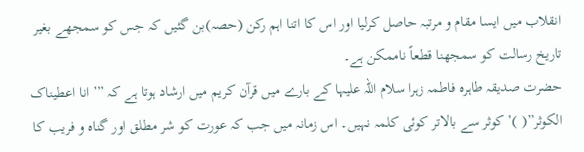انقلاب میں ایسا مقام و مرتبہ حاصل کرلیا اور اس کا اتنا اہم رکن (حصہ)بن گئیں کہ جس کو سمجھے بغیر تاریخ رسالت کو سمجھنا قطعاً ناممکن ہے۔
حضرت صدیقہ طاہرہ فاطمہ زہرا سلام اللہ علیہا کے بارے میں قرآن کریم میں ارشاد ہوتا ہے کہ ”’ انا اعطیناک الکوثر”( )’ کوثر سے بالاتر کوئی کلمہ نہیں۔ اس زمانہ میں جب کہ عورت کو شر مطلق اور گناہ و فریب کا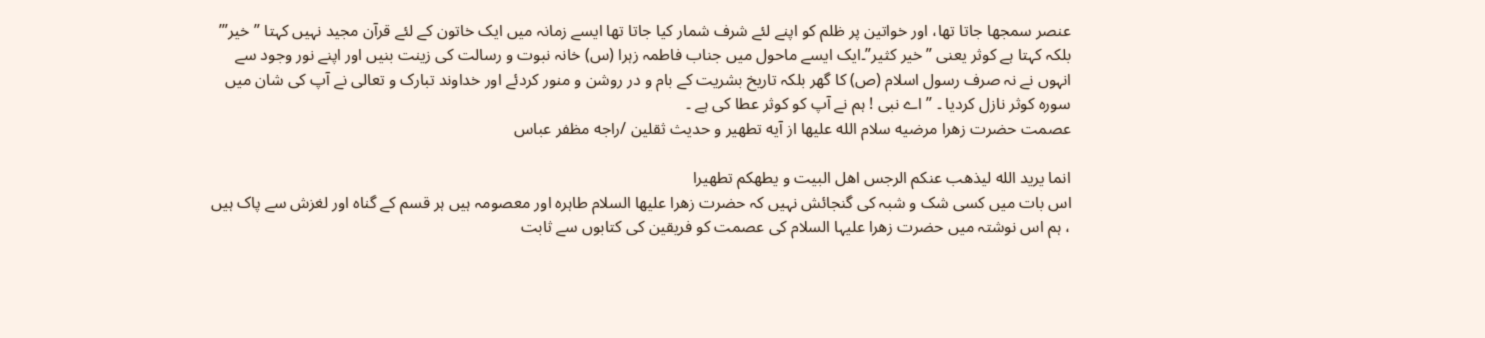عنصر سمجھا جاتا تھا، اور خواتین پر ظلم کو اپنے لئے شرف شمار کیا جاتا تھا ایسے زمانہ میں ایک خاتون کے لئے قرآن مجید نہیں کہتا ” خیر”’ بلکہ کہتا ہے کوثر یعنی ”خیر کثیر”۔ایک ایسے ماحول میں جناب فاطمہ زہرا (س) خانہ نبوت و رسالت کی زینت بنیں اور اپنے نور وجود سے انہوں نے نہ صرف رسول اسلام (ص) کا گھر بلکہ تاریخ بشریت کے بام و در روشن و منور کردئے اور خداوند تبارک و تعالی نے آپ کی شان میں سورہ کوثر نازل کردیا ۔ ” اے نبی ! ہم نے آپ کو کوثر عطا کی ہے ۔
عصمت حضرت زهرا مرضیه سلام الله علیها از آیه تطهیر و حدیث ثقلین /راجه مظفر عباس

انما یرید الله لیذهب عنکم الرجس اهل البیت و یطهکم تطهیرا
اس بات میں کسی شک و شبہ کی گنجائش نہیں کہ حضرت زھرا علیھا السلام طاہرہ اور معصومہ ہیں ہر قسم کے گناہ اور لغزش سے پاک ہیں ، ہم اس نوشتہ میں حضرت زھرا علیہا السلام کی عصمت کو فریقین کی کتابوں سے ثابت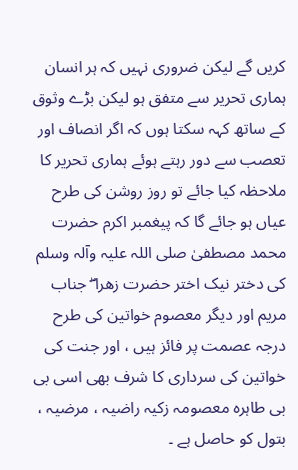کریں گے لیکن ضروری نہیں کہ ہر انسان ہماری تحریر سے متفق ہو لیکن بڑے وثوق کے ساتھ کہہ سکتا ہوں کہ اگر انصاف اور تعصب سے دور رہتے ہوئے ہماری تحریر کا ملاحظہ کیا جائے تو روز روشن کی طرح عیاں ہو جائے گا کہ پیغمبر اکرم حضرت محمد مصطفیٰ صلی اللہ علیہ وآلہ وسلم کی دختر نیک اختر حضرت زھرا ۖ جناب مریم اور دیگر معصوم خواتین کی طرح درجہ عصمت پر فائز ہیں ، اور جنت کی خواتین کی سرداری کا شرف بھی اسی بی بی طاہرہ معصومہ زکیہ راضیہ ، مرضیہ ، بتول کو حاصل ہے ۔